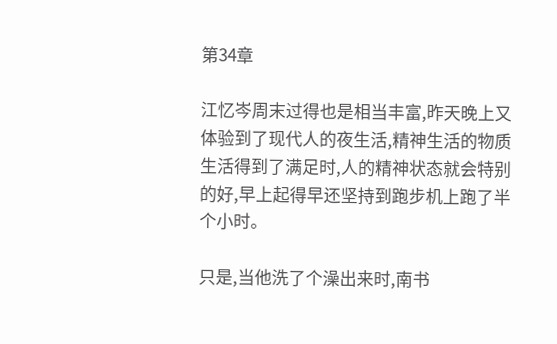第34章

江忆岑周末过得也是相当丰富,昨天晚上又体验到了现代人的夜生活,精神生活的物质生活得到了满足时,人的精神状态就会特别的好,早上起得早还坚持到跑步机上跑了半个小时。

只是,当他洗了个澡出来时,南书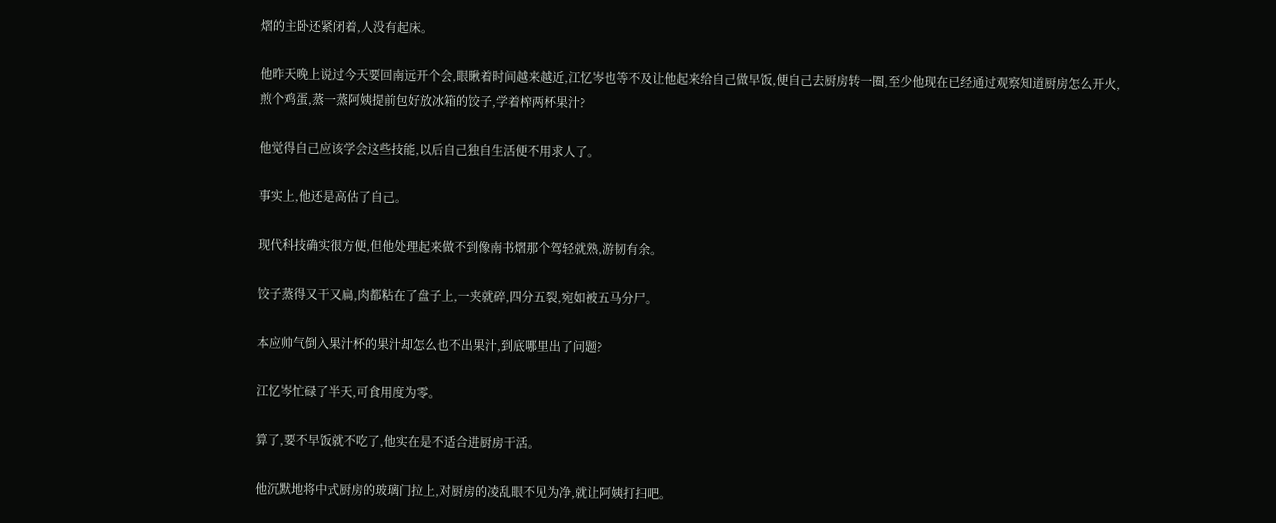熠的主卧还紧闭着,人没有起床。

他昨天晚上说过今天要回南远开个会,眼瞅着时间越来越近,江忆岑也等不及让他起来给自己做早饭,便自己去厨房转一圈,至少他现在已经通过观察知道厨房怎么开火,煎个鸡蛋,蒸一蒸阿姨提前包好放冰箱的饺子,学着榨两杯果汁?

他觉得自己应该学会这些技能,以后自己独自生活便不用求人了。

事实上,他还是高估了自己。

现代科技确实很方便,但他处理起来做不到像南书熠那个驾轻就熟,游韧有余。

饺子蒸得又干又扁,肉都粘在了盘子上,一夹就碎,四分五裂,宛如被五马分尸。

本应帅气倒入果汁杯的果汁却怎么也不出果汁,到底哪里出了问题?

江忆岑忙碌了半天,可食用度为零。

算了,要不早饭就不吃了,他实在是不适合进厨房干活。

他沉默地将中式厨房的玻璃门拉上,对厨房的凌乱眼不见为净,就让阿姨打扫吧。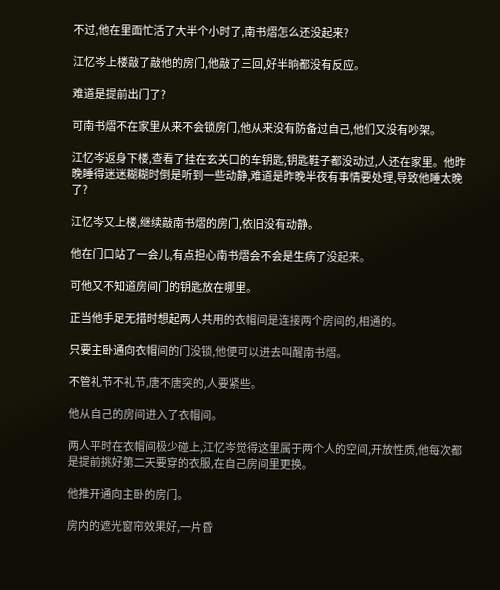不过,他在里面忙活了大半个小时了,南书熠怎么还没起来?

江忆岑上楼敲了敲他的房门,他敲了三回,好半晌都没有反应。

难道是提前出门了?

可南书熠不在家里从来不会锁房门,他从来没有防备过自己,他们又没有吵架。

江忆岑返身下楼,查看了挂在玄关口的车钥匙,钥匙鞋子都没动过,人还在家里。他昨晚睡得迷迷糊糊时倒是听到一些动静,难道是昨晚半夜有事情要处理,导致他睡太晚了?

江忆岑又上楼,继续敲南书熠的房门,依旧没有动静。

他在门口站了一会儿,有点担心南书熠会不会是生病了没起来。

可他又不知道房间门的钥匙放在哪里。

正当他手足无措时想起两人共用的衣帽间是连接两个房间的,相通的。

只要主卧通向衣帽间的门没锁,他便可以进去叫醒南书熠。

不管礼节不礼节,唐不唐突的,人要紧些。

他从自己的房间进入了衣帽间。

两人平时在衣帽间极少碰上,江忆岑觉得这里属于两个人的空间,开放性质,他每次都是提前挑好第二天要穿的衣服,在自己房间里更换。

他推开通向主卧的房门。

房内的遮光窗帘效果好,一片昏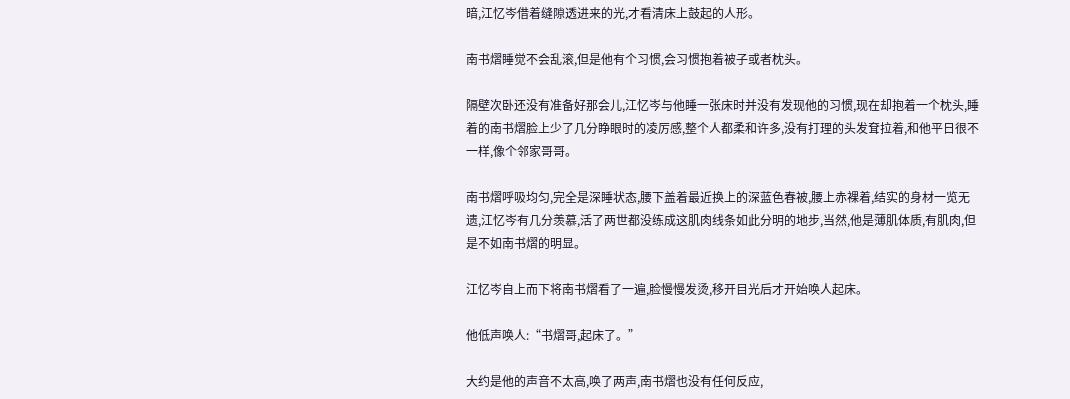暗,江忆岑借着缝隙透进来的光,才看清床上鼓起的人形。

南书熠睡觉不会乱滚,但是他有个习惯,会习惯抱着被子或者枕头。

隔壁次卧还没有准备好那会儿,江忆岑与他睡一张床时并没有发现他的习惯,现在却抱着一个枕头,睡着的南书熠脸上少了几分睁眼时的凌厉感,整个人都柔和许多,没有打理的头发耷拉着,和他平日很不一样,像个邻家哥哥。

南书熠呼吸均匀,完全是深睡状态,腰下盖着最近换上的深蓝色春被,腰上赤裸着,结实的身材一览无遗,江忆岑有几分羡慕,活了两世都没练成这肌肉线条如此分明的地步,当然,他是薄肌体质,有肌肉,但是不如南书熠的明显。

江忆岑自上而下将南书熠看了一遍,脸慢慢发烫,移开目光后才开始唤人起床。

他低声唤人:“书熠哥,起床了。”

大约是他的声音不太高,唤了两声,南书熠也没有任何反应,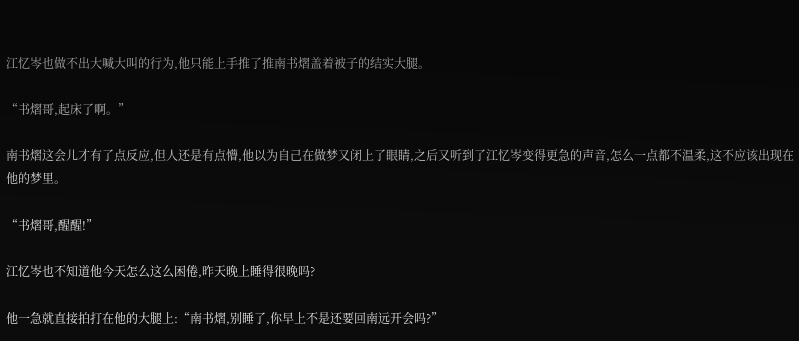江忆岑也做不出大喊大叫的行为,他只能上手推了推南书熠盖着被子的结实大腿。

“书熠哥,起床了啊。”

南书熠这会儿才有了点反应,但人还是有点懵,他以为自己在做梦又闭上了眼睛,之后又听到了江忆岑变得更急的声音,怎么一点都不温柔,这不应该出现在他的梦里。

“书熠哥,醒醒!”

江忆岑也不知道他今天怎么这么困倦,昨天晚上睡得很晚吗?

他一急就直接拍打在他的大腿上:“南书熠,别睡了,你早上不是还要回南远开会吗?”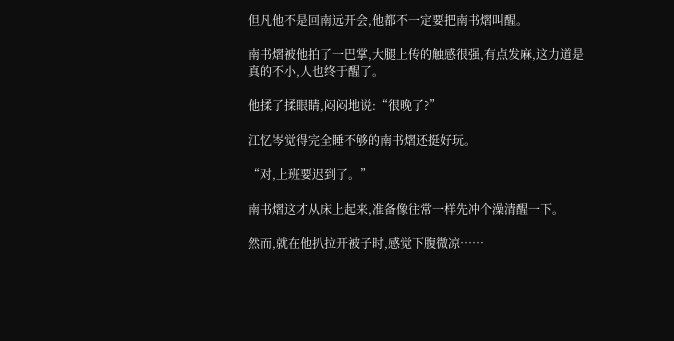但凡他不是回南远开会,他都不一定要把南书熠叫醒。

南书熠被他拍了一巴掌,大腿上传的触感很强,有点发麻,这力道是真的不小,人也终于醒了。

他揉了揉眼睛,闷闷地说:“很晚了?”

江忆岑觉得完全睡不够的南书熠还挺好玩。

“对,上班要迟到了。”

南书熠这才从床上起来,准备像往常一样先冲个澡清醒一下。

然而,就在他扒拉开被子时,感觉下腹微凉……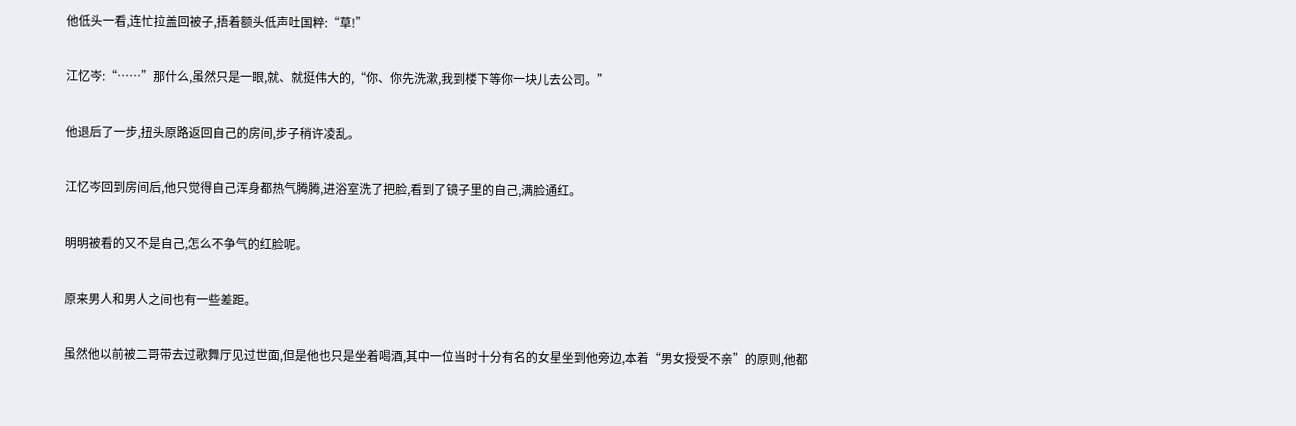他低头一看,连忙拉盖回被子,捂着额头低声吐国粹:“草!”

江忆岑:“……”那什么,虽然只是一眼,就、就挺伟大的,“你、你先洗漱,我到楼下等你一块儿去公司。”

他退后了一步,扭头原路返回自己的房间,步子稍许凌乱。

江忆岑回到房间后,他只觉得自己浑身都热气腾腾,进浴室洗了把脸,看到了镜子里的自己,满脸通红。

明明被看的又不是自己,怎么不争气的红脸呢。

原来男人和男人之间也有一些差距。

虽然他以前被二哥带去过歌舞厅见过世面,但是他也只是坐着喝酒,其中一位当时十分有名的女星坐到他旁边,本着“男女授受不亲”的原则,他都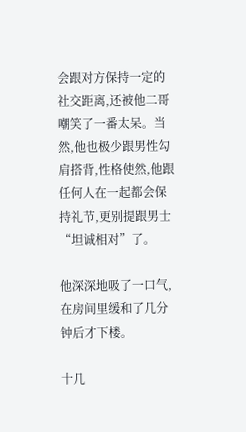会跟对方保持一定的社交距离,还被他二哥嘲笑了一番太呆。当然,他也极少跟男性勾肩搭背,性格使然,他跟任何人在一起都会保持礼节,更别提跟男士“坦诚相对”了。

他深深地吸了一口气,在房间里缓和了几分钟后才下楼。

十几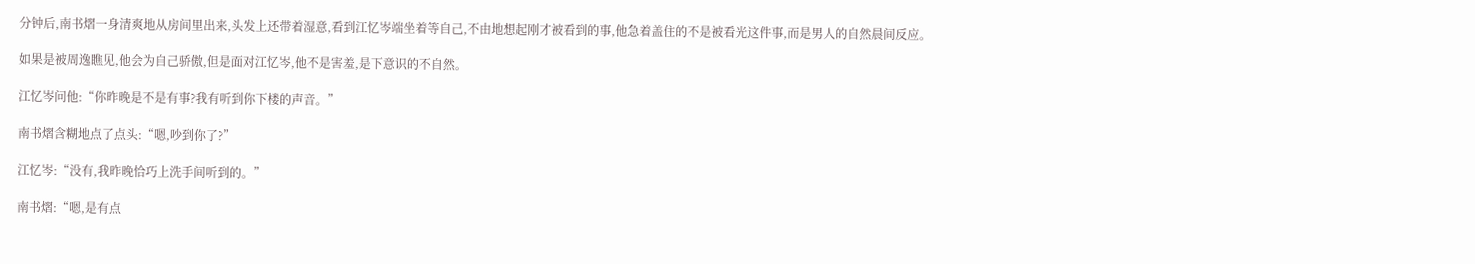分钟后,南书熠一身清爽地从房间里出来,头发上还带着湿意,看到江忆岑端坐着等自己,不由地想起刚才被看到的事,他急着盖住的不是被看光这件事,而是男人的自然晨间反应。

如果是被周逸瞧见,他会为自己骄傲,但是面对江忆岑,他不是害羞,是下意识的不自然。

江忆岑问他:“你昨晚是不是有事?我有听到你下楼的声音。”

南书熠含糊地点了点头:“嗯,吵到你了?”

江忆岑:“没有,我昨晚恰巧上洗手间听到的。”

南书熠:“嗯,是有点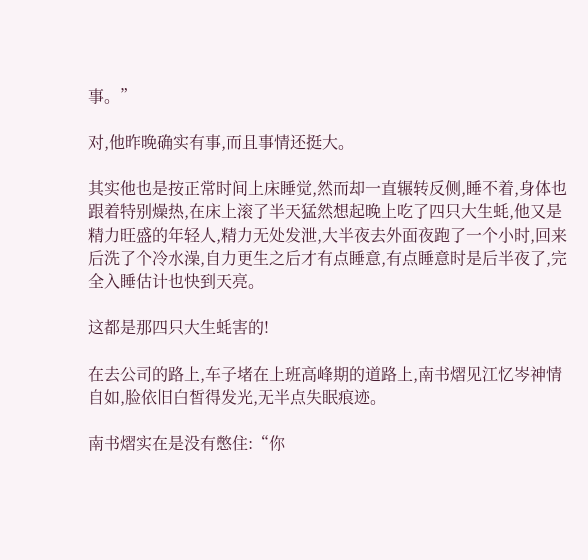事。”

对,他昨晚确实有事,而且事情还挺大。

其实他也是按正常时间上床睡觉,然而却一直辗转反侧,睡不着,身体也跟着特别燥热,在床上滚了半天猛然想起晚上吃了四只大生蚝,他又是精力旺盛的年轻人,精力无处发泄,大半夜去外面夜跑了一个小时,回来后洗了个冷水澡,自力更生之后才有点睡意,有点睡意时是后半夜了,完全入睡估计也快到天亮。

这都是那四只大生蚝害的!

在去公司的路上,车子堵在上班高峰期的道路上,南书熠见江忆岑神情自如,脸依旧白皙得发光,无半点失眠痕迹。

南书熠实在是没有憋住:“你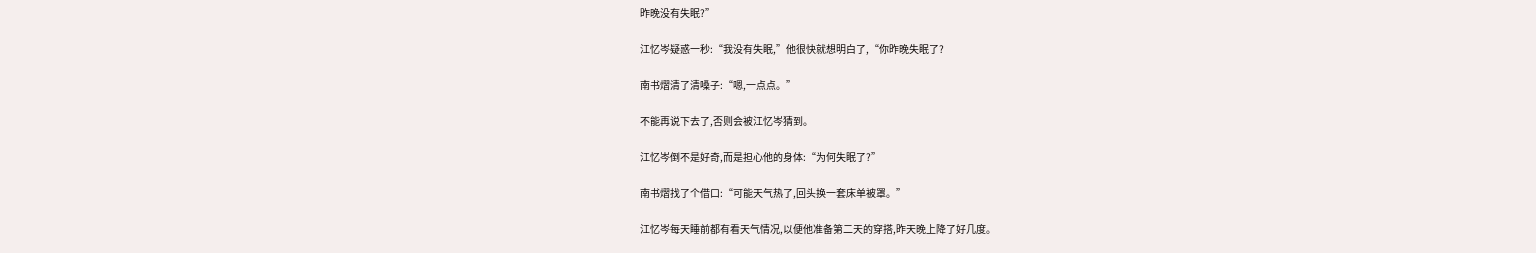昨晚没有失眠?”

江忆岑疑惑一秒:“我没有失眠,”他很快就想明白了,“你昨晚失眠了?

南书熠清了清嗓子:“嗯,一点点。”

不能再说下去了,否则会被江忆岑猜到。

江忆岑倒不是好奇,而是担心他的身体:“为何失眠了?”

南书熠找了个借口:“可能天气热了,回头换一套床单被罩。”

江忆岑每天睡前都有看天气情况,以便他准备第二天的穿搭,昨天晚上降了好几度。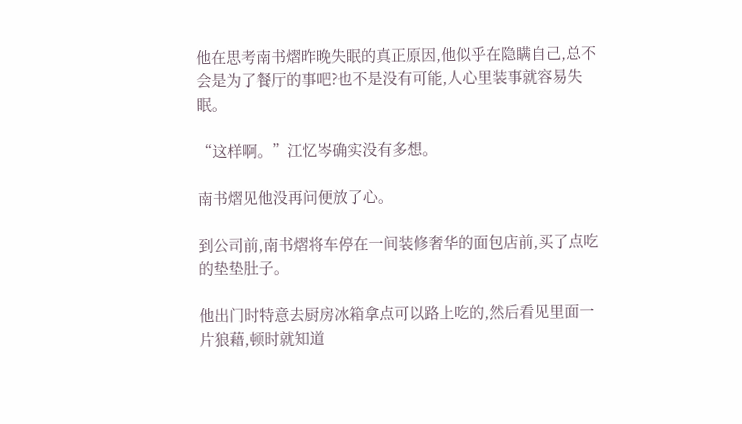他在思考南书熠昨晚失眠的真正原因,他似乎在隐瞒自己,总不会是为了餐厅的事吧?也不是没有可能,人心里装事就容易失眠。

“这样啊。”江忆岑确实没有多想。

南书熠见他没再问便放了心。

到公司前,南书熠将车停在一间装修奢华的面包店前,买了点吃的垫垫肚子。

他出门时特意去厨房冰箱拿点可以路上吃的,然后看见里面一片狼藉,顿时就知道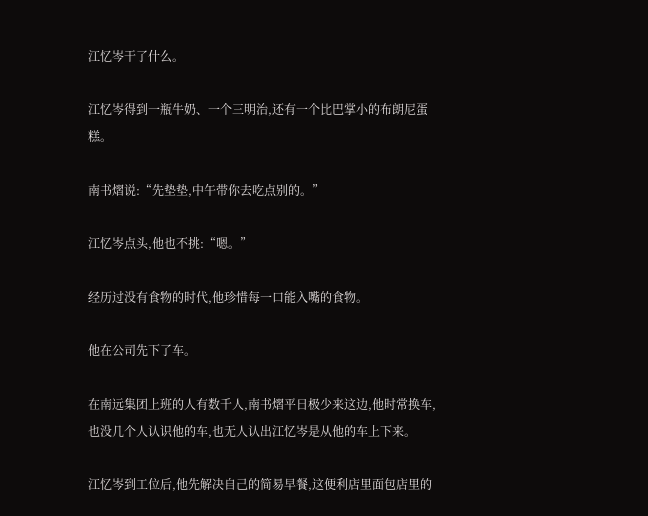江忆岑干了什么。

江忆岑得到一瓶牛奶、一个三明治,还有一个比巴掌小的布朗尼蛋糕。

南书熠说:“先垫垫,中午带你去吃点别的。”

江忆岑点头,他也不挑:“嗯。”

经历过没有食物的时代,他珍惜每一口能入嘴的食物。

他在公司先下了车。

在南远集团上班的人有数千人,南书熠平日极少来这边,他时常换车,也没几个人认识他的车,也无人认出江忆岑是从他的车上下来。

江忆岑到工位后,他先解决自己的简易早餐,这便利店里面包店里的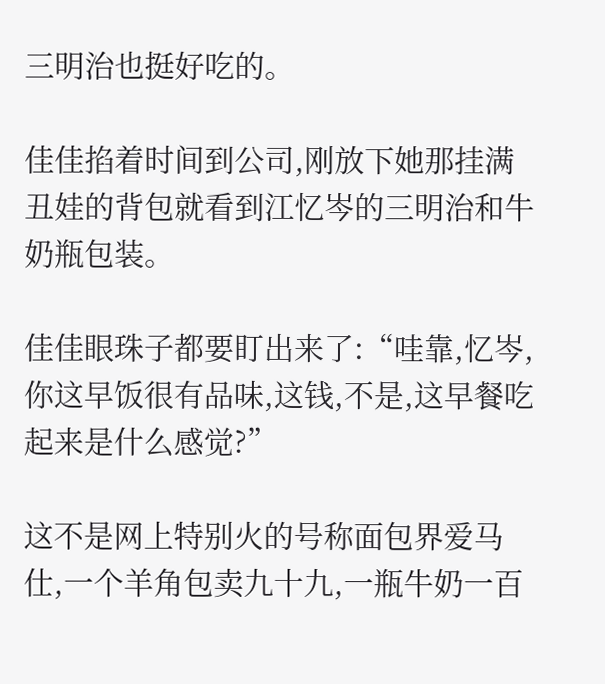三明治也挺好吃的。

佳佳掐着时间到公司,刚放下她那挂满丑娃的背包就看到江忆岑的三明治和牛奶瓶包装。

佳佳眼珠子都要盯出来了:“哇靠,忆岑,你这早饭很有品味,这钱,不是,这早餐吃起来是什么感觉?”

这不是网上特别火的号称面包界爱马仕,一个羊角包卖九十九,一瓶牛奶一百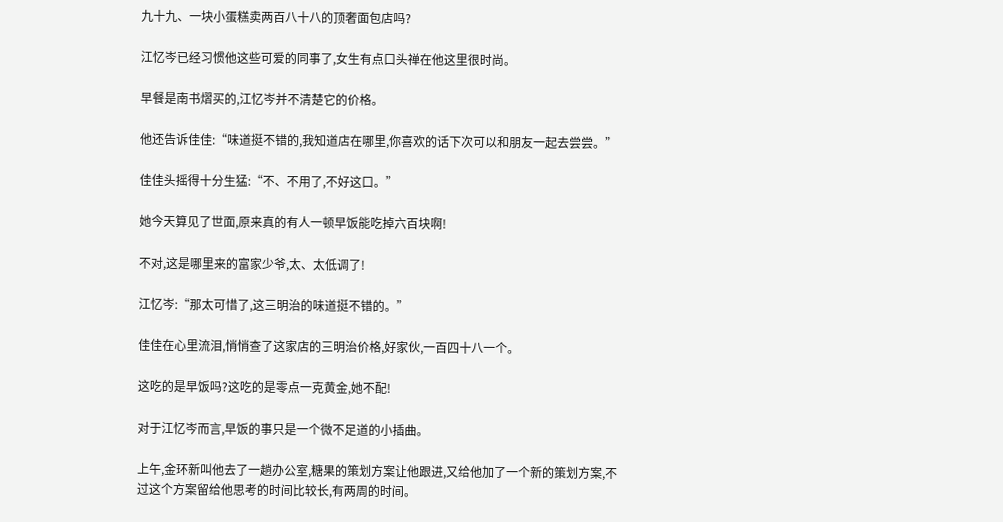九十九、一块小蛋糕卖两百八十八的顶奢面包店吗?

江忆岑已经习惯他这些可爱的同事了,女生有点口头禅在他这里很时尚。

早餐是南书熠买的,江忆岑并不清楚它的价格。

他还告诉佳佳:“味道挺不错的,我知道店在哪里,你喜欢的话下次可以和朋友一起去尝尝。”

佳佳头摇得十分生猛:“不、不用了,不好这口。”

她今天算见了世面,原来真的有人一顿早饭能吃掉六百块啊!

不对,这是哪里来的富家少爷,太、太低调了!

江忆岑:“那太可惜了,这三明治的味道挺不错的。”

佳佳在心里流泪,悄悄查了这家店的三明治价格,好家伙,一百四十八一个。

这吃的是早饭吗?这吃的是零点一克黄金,她不配!

对于江忆岑而言,早饭的事只是一个微不足道的小插曲。

上午,金环新叫他去了一趟办公室,糖果的策划方案让他跟进,又给他加了一个新的策划方案,不过这个方案留给他思考的时间比较长,有两周的时间。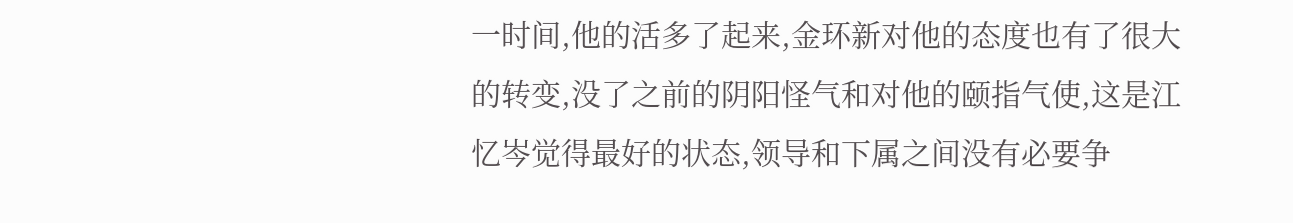一时间,他的活多了起来,金环新对他的态度也有了很大的转变,没了之前的阴阳怪气和对他的颐指气使,这是江忆岑觉得最好的状态,领导和下属之间没有必要争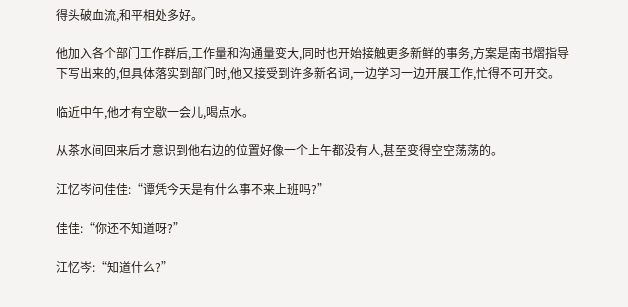得头破血流,和平相处多好。

他加入各个部门工作群后,工作量和沟通量变大,同时也开始接触更多新鲜的事务,方案是南书熠指导下写出来的,但具体落实到部门时,他又接受到许多新名词,一边学习一边开展工作,忙得不可开交。

临近中午,他才有空歇一会儿,喝点水。

从茶水间回来后才意识到他右边的位置好像一个上午都没有人,甚至变得空空荡荡的。

江忆岑问佳佳:“谭凭今天是有什么事不来上班吗?”

佳佳:“你还不知道呀?”

江忆岑:“知道什么?”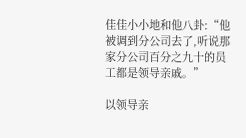佳佳小小地和他八卦:“他被调到分公司去了,听说那家分公司百分之九十的员工都是领导亲戚。”

以领导亲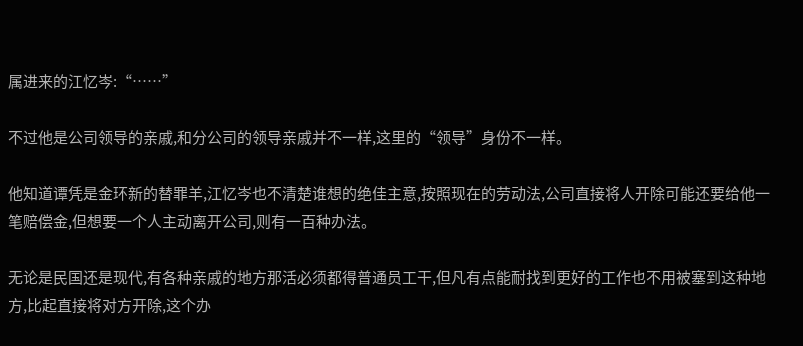属进来的江忆岑:“……”

不过他是公司领导的亲戚,和分公司的领导亲戚并不一样,这里的“领导”身份不一样。

他知道谭凭是金环新的替罪羊,江忆岑也不清楚谁想的绝佳主意,按照现在的劳动法,公司直接将人开除可能还要给他一笔赔偿金,但想要一个人主动离开公司,则有一百种办法。

无论是民国还是现代,有各种亲戚的地方那活必须都得普通员工干,但凡有点能耐找到更好的工作也不用被塞到这种地方,比起直接将对方开除,这个办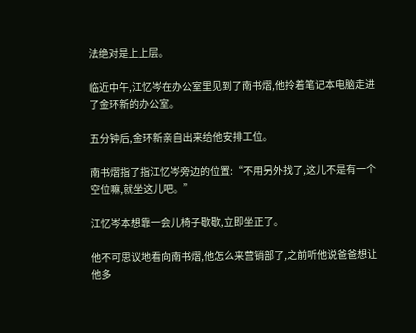法绝对是上上层。

临近中午,江忆岑在办公室里见到了南书熠,他拎着笔记本电脑走进了金环新的办公室。

五分钟后,金环新亲自出来给他安排工位。

南书熠指了指江忆岑旁边的位置:“不用另外找了,这儿不是有一个空位嘛,就坐这儿吧。”

江忆岑本想靠一会儿椅子歇歇,立即坐正了。

他不可思议地看向南书熠,他怎么来营销部了,之前听他说爸爸想让他多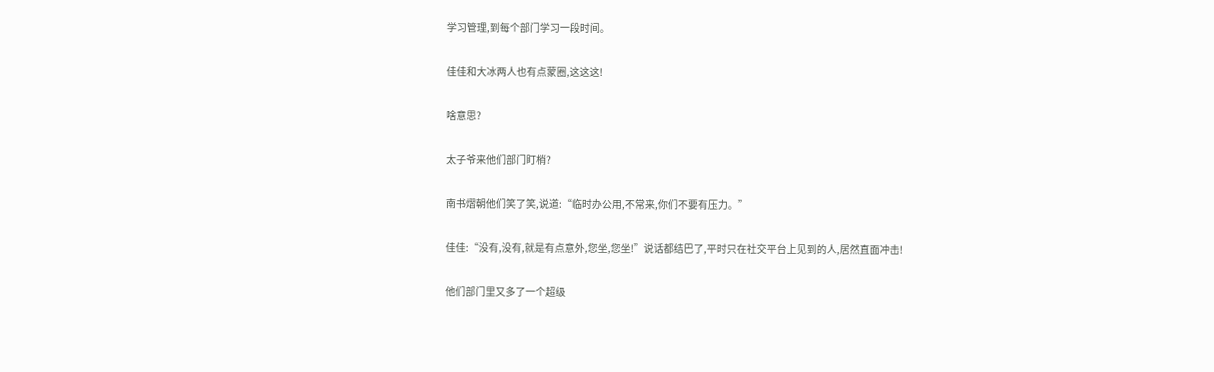学习管理,到每个部门学习一段时间。

佳佳和大冰两人也有点蒙圈,这这这!

啥意思?

太子爷来他们部门盯梢?

南书熠朝他们笑了笑,说道:“临时办公用,不常来,你们不要有压力。”

佳佳:“没有,没有,就是有点意外,您坐,您坐!”说话都结巴了,平时只在社交平台上见到的人,居然直面冲击!

他们部门里又多了一个超级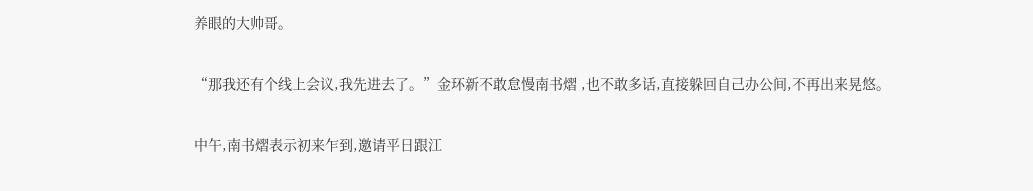养眼的大帅哥。

“那我还有个线上会议,我先进去了。”金环新不敢怠慢南书熠 ,也不敢多话,直接躲回自己办公间,不再出来晃悠。

中午,南书熠表示初来乍到,邀请平日跟江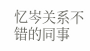忆岑关系不错的同事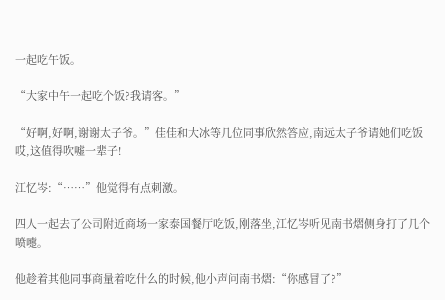一起吃午饭。

“大家中午一起吃个饭?我请客。”

“好啊,好啊,谢谢太子爷。”佳佳和大冰等几位同事欣然答应,南远太子爷请她们吃饭哎,这值得吹嘘一辈子!

江忆岑:“……”他觉得有点刺激。

四人一起去了公司附近商场一家泰国餐厅吃饭,刚落坐,江忆岑听见南书熠侧身打了几个喷嚏。

他趁着其他同事商量着吃什么的时候,他小声问南书熠:“你感冒了?”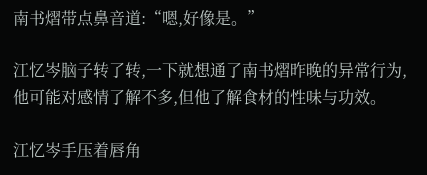南书熠带点鼻音道:“嗯,好像是。”

江忆岑脑子转了转,一下就想通了南书熠昨晚的异常行为,他可能对感情了解不多,但他了解食材的性味与功效。

江忆岑手压着唇角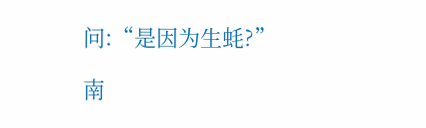问:“是因为生蚝?”

南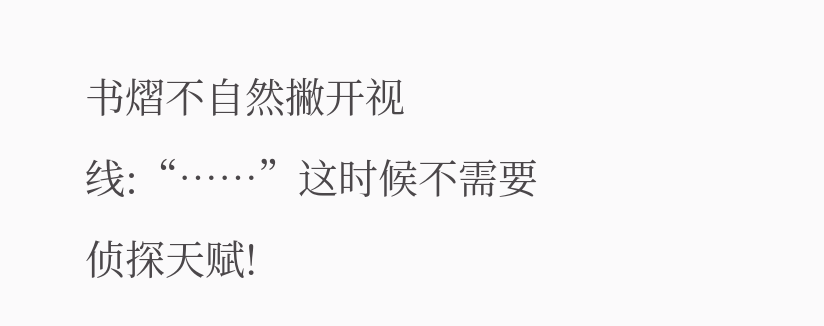书熠不自然撇开视线:“……”这时候不需要侦探天赋!